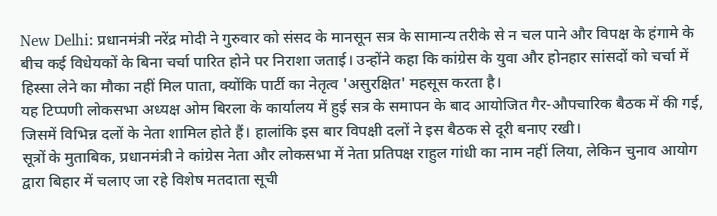New Delhi: प्रधानमंत्री नरेंद्र मोदी ने गुरुवार को संसद के मानसून सत्र के सामान्य तरीके से न चल पाने और विपक्ष के हंगामे के बीच कई विधेयकों के बिना चर्चा पारित होने पर निराशा जताई। उन्होंने कहा कि कांग्रेस के युवा और होनहार सांसदों को चर्चा में हिस्सा लेने का मौका नहीं मिल पाता, क्योंकि पार्टी का नेतृत्व 'असुरक्षित' महसूस करता है।
यह टिप्पणी लोकसभा अध्यक्ष ओम बिरला के कार्यालय में हुई सत्र के समापन के बाद आयोजित गैर-औपचारिक बैठक में की गई, जिसमें विभिन्न दलों के नेता शामिल होते हैं। हालांकि इस बार विपक्षी दलों ने इस बैठक से दूरी बनाए रखी।
सूत्रों के मुताबिक, प्रधानमंत्री ने कांग्रेस नेता और लोकसभा में नेता प्रतिपक्ष राहुल गांधी का नाम नहीं लिया, लेकिन चुनाव आयोग द्वारा बिहार में चलाए जा रहे विशेष मतदाता सूची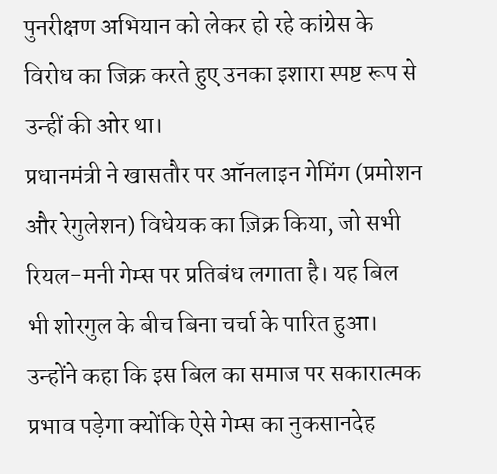पुनरीक्षण अभियान को लेकर हो रहे कांग्रेस के विरोध का जिक्र करते हुए उनका इशारा स्पष्ट रूप से उन्हीं की ओर था।
प्रधानमंत्री ने खासतौर पर ऑनलाइन गेमिंग (प्रमोशन और रेगुलेशन) विधेयक का ज़िक्र किया, जो सभी रियल-मनी गेम्स पर प्रतिबंध लगाता है। यह बिल भी शोरगुल के बीच बिना चर्चा के पारित हुआ। उन्होंने कहा कि इस बिल का समाज पर सकारात्मक प्रभाव पड़ेगा क्योंकि ऐसे गेम्स का नुकसानदेह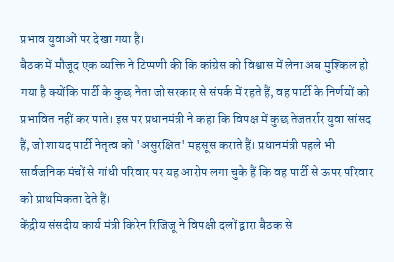प्रभाव युवाओं पर देखा गया है।
बैठक में मौजूद एक व्यक्ति ने टिप्पणी की कि कांग्रेस को विश्वास में लेना अब मुश्किल हो गया है क्योंकि पार्टी के कुछ नेता जो सरकार से संपर्क में रहते हैं, वह पार्टी के निर्णयों को प्रभावित नहीं कर पाते। इस पर प्रधानमंत्री ने कहा कि विपक्ष में कुछ तेजतर्रार युवा सांसद हैं, जो शायद पार्टी नेतृत्व को 'असुरक्षित' महसूस कराते हैं। प्रधानमंत्री पहले भी सार्वजनिक मंचों से गांधी परिवार पर यह आरोप लगा चुके हैं कि वह पार्टी से ऊपर परिवार को प्राथमिकता देते हैं।
केंद्रीय संसदीय कार्य मंत्री किरेन रिजिजू ने विपक्षी दलों द्वारा बैठक से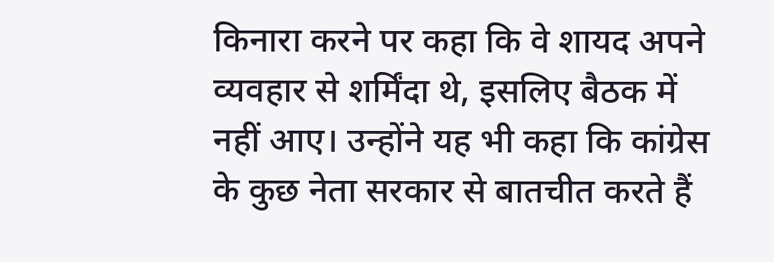किनारा करने पर कहा कि वे शायद अपने व्यवहार से शर्मिंदा थे, इसलिए बैठक में नहीं आए। उन्होंने यह भी कहा कि कांग्रेस के कुछ नेता सरकार से बातचीत करते हैं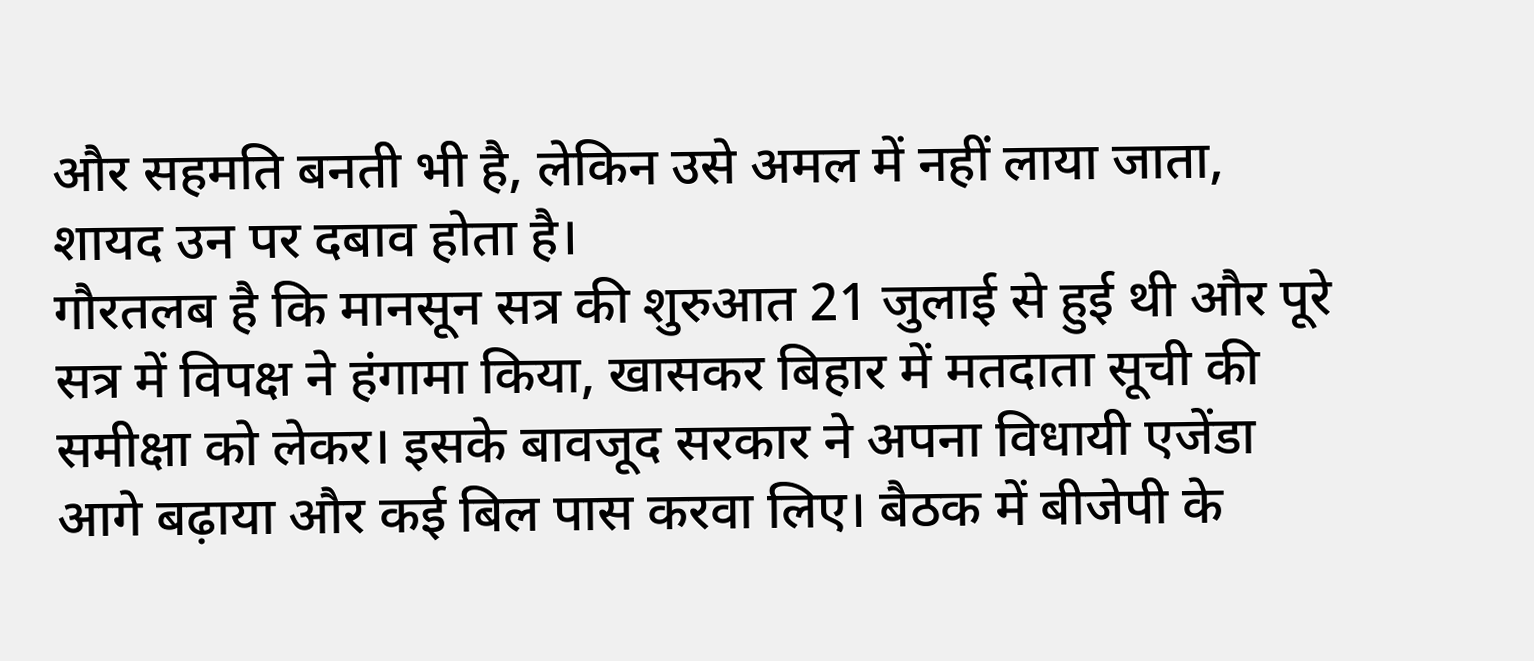और सहमति बनती भी है, लेकिन उसे अमल में नहीं लाया जाता, शायद उन पर दबाव होता है।
गौरतलब है कि मानसून सत्र की शुरुआत 21 जुलाई से हुई थी और पूरे सत्र में विपक्ष ने हंगामा किया, खासकर बिहार में मतदाता सूची की समीक्षा को लेकर। इसके बावजूद सरकार ने अपना विधायी एजेंडा आगे बढ़ाया और कई बिल पास करवा लिए। बैठक में बीजेपी के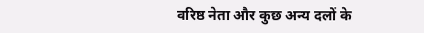वरिष्ठ नेता और कुछ अन्य दलों के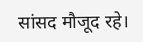सांसद मौजूद रहे।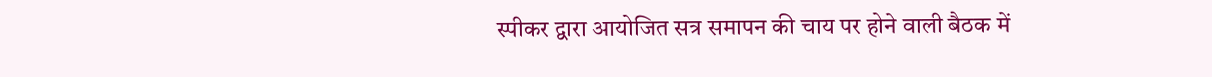स्पीकर द्वारा आयोजित सत्र समापन की चाय पर होने वाली बैठक में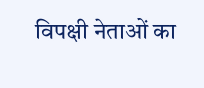विपक्षी नेताओं का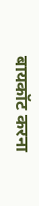बायकॉट करना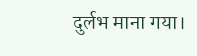दुर्लभ माना गया।